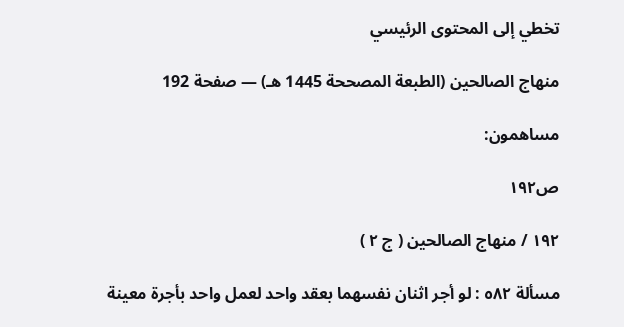تخطي إلى المحتوى الرئيسي

منهاج الصالحين (الطبعة المصححة 1445 هـ) — صفحة 192

مساهمون:

ص١٩٢

۱۹۲ / منهاج الصالحين ( ج ۲ )

مسألة ٥٨٢ : لو أجر اثنان نفسهما بعقد واحد لعمل واحد بأجرة معينة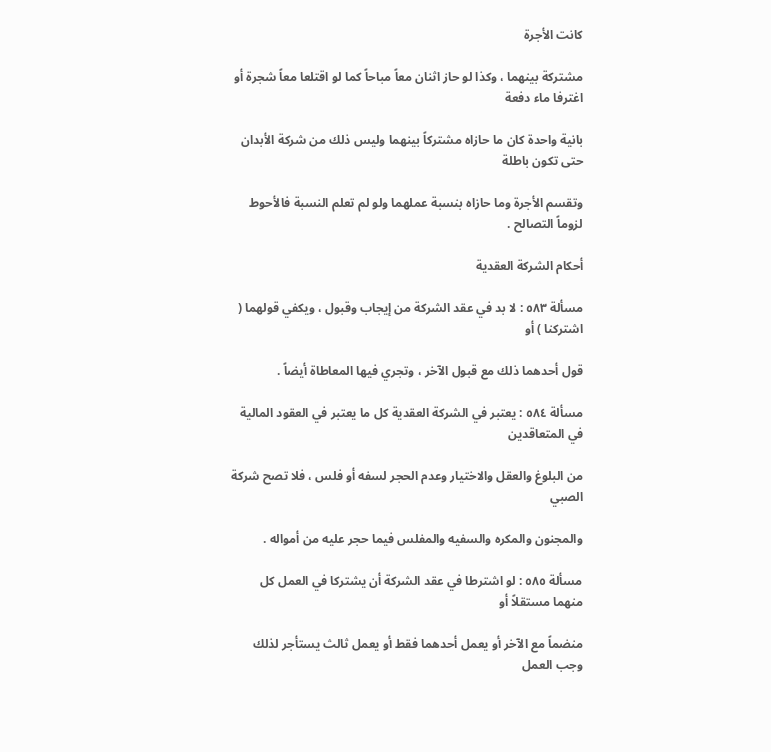كانت الأجرة

مشتركة بينهما ، وكذا لو حاز اثنان معاً مباحاً كما لو اقتلعا معاً شجرة أو اغترفا ماء دفعة

بانية واحدة كان ما حازاه مشتركاً بينهما وليس ذلك من شركة الأبدان حتى تكون باطلة

وتقسم الأجرة وما حازاه بنسبة عملهما ولو لم تعلم النسبة فالأحوط لزوماً التصالح .

أحكام الشركة العقدية

مسألة ٥٨٣ : لا بد في عقد الشركة من إيجاب وقبول ، ويكفي قولهما ( اشتركنا ) أو

قول أحدهما ذلك مع قبول الآخر ، وتجري فيها المعاطاة أيضاً .

مسألة ٥٨٤ : يعتبر في الشركة العقدية كل ما يعتبر في العقود المالية في المتعاقدين

من البلوغ والعقل والاختيار وعدم الحجر لسفه أو فلس ، فلا تصح شركة الصبي

والمجنون والمكره والسفيه والمفلس فيما حجر عليه من أمواله .

مسألة ٥٨٥ : لو اشترطا في عقد الشركة أن يشتركا في العمل كل منهما مستقلاً أو

منضماً مع الآخر أو يعمل أحدهما فقط أو يعمل ثالث يستأجر لذلك وجب العمل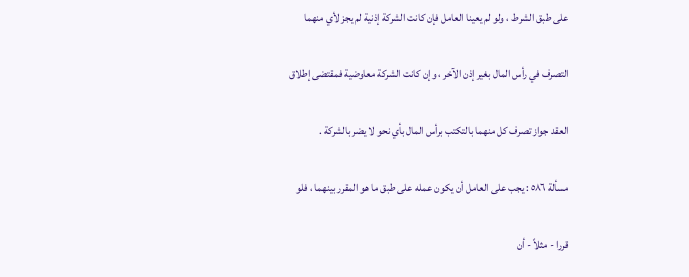على طبق الشرط ، ولو لم يعينا العامل فإن كانت الشركة إذنية لم يجز لأي منهما

التصرف في رأس المال بغير إذن الآخر ، وإن كانت الشركة معاوضية فمقتضى إطلاق

العقد جواز تصرف كل منهما بالتكتب برأس المال بأي نحو لا يضر بالشركة .

مسألة ٥٨٦ : يجب على العامل أن يكون عمله على طبق ما هو المقرر بينهما ، فلو

قررا - مثلاً - أن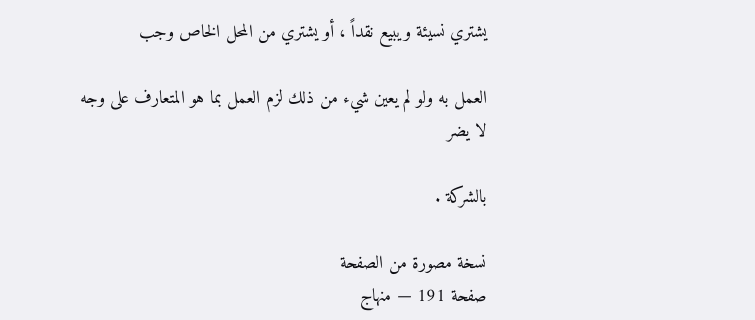يشتري نسيئة ويبيع نقداً ، أو يشتري من المحل الخاص وجب

العمل به ولو لم يعين شيء من ذلك لزم العمل بما هو المتعارف على وجه لا يضر

بالشركة .

نسخة مصورة من الصفحة
صفحة 191 — منهاج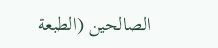الصالحين (الطبعة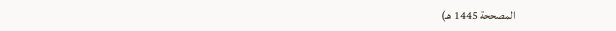المصححة 1445 هـ)